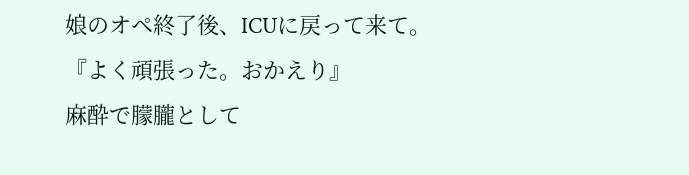娘のオペ終了後、ICUに戻って来て。
『よく頑張った。おかえり』
麻酔で朦朧として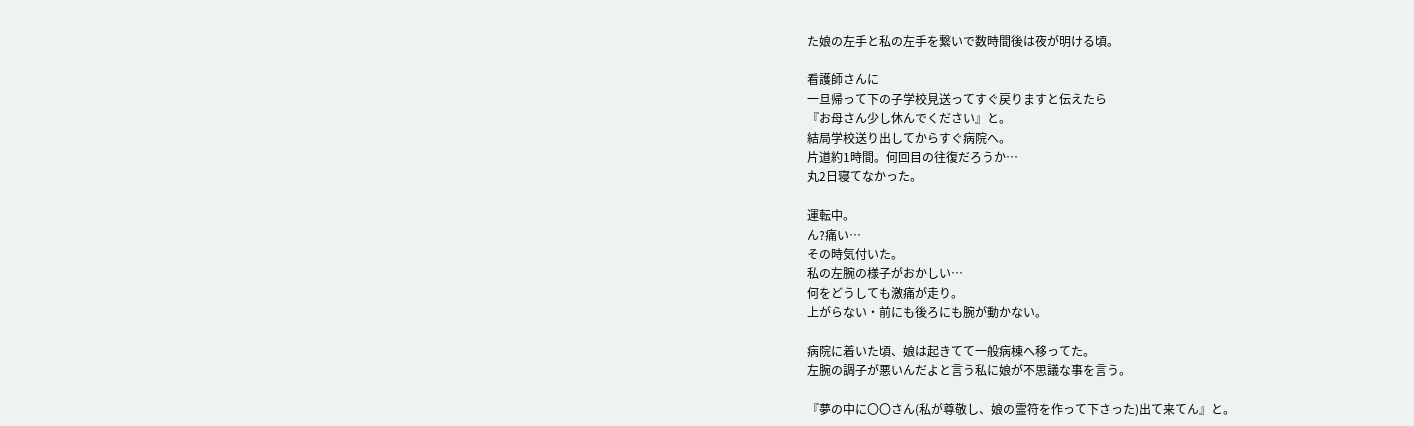た娘の左手と私の左手を繋いで数時間後は夜が明ける頃。

看護師さんに
一旦帰って下の子学校見送ってすぐ戻りますと伝えたら
『お母さん少し休んでください』と。
結局学校送り出してからすぐ病院へ。
片道約1時間。何回目の往復だろうか…
丸2日寝てなかった。

運転中。
ん?痛い…
その時気付いた。
私の左腕の様子がおかしい…
何をどうしても激痛が走り。
上がらない・前にも後ろにも腕が動かない。

病院に着いた頃、娘は起きてて一般病棟へ移ってた。
左腕の調子が悪いんだよと言う私に娘が不思議な事を言う。

『夢の中に〇〇さん(私が尊敬し、娘の霊符を作って下さった)出て来てん』と。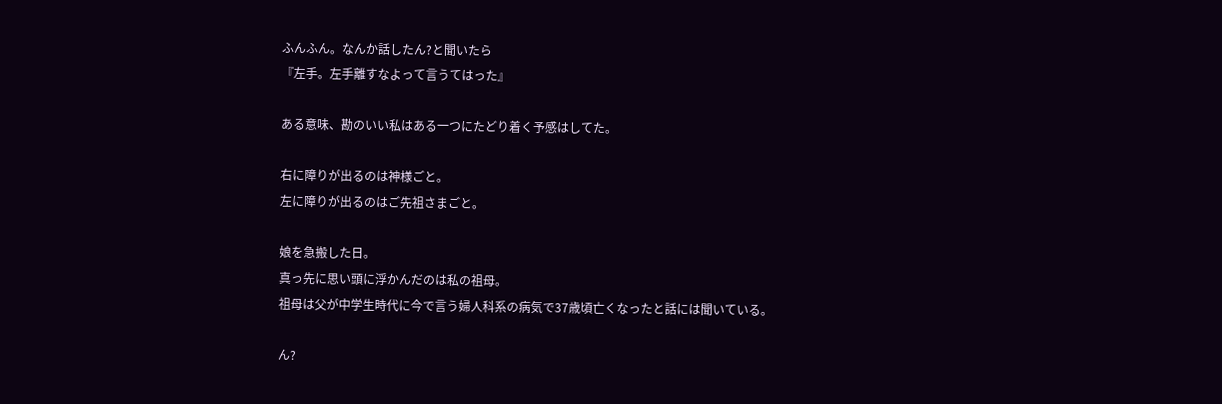ふんふん。なんか話したん?と聞いたら
『左手。左手離すなよって言うてはった』

ある意味、勘のいい私はある一つにたどり着く予感はしてた。

右に障りが出るのは神様ごと。
左に障りが出るのはご先祖さまごと。

娘を急搬した日。
真っ先に思い頭に浮かんだのは私の祖母。
祖母は父が中学生時代に今で言う婦人科系の病気で37歳頃亡くなったと話には聞いている。

ん?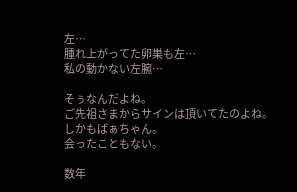左…
腫れ上がってた卵巣も左…
私の動かない左腕…

そぅなんだよね。
ご先祖さまからサインは頂いてたのよね。
しかもばぁちゃん。
会ったこともない。

数年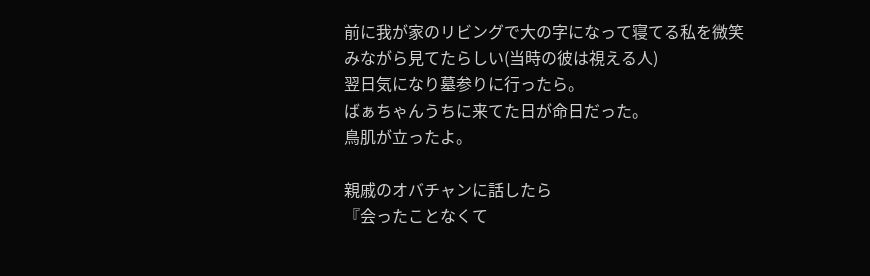前に我が家のリビングで大の字になって寝てる私を微笑みながら見てたらしい(当時の彼は視える人)
翌日気になり墓参りに行ったら。
ばぁちゃんうちに来てた日が命日だった。
鳥肌が立ったよ。

親戚のオバチャンに話したら
『会ったことなくて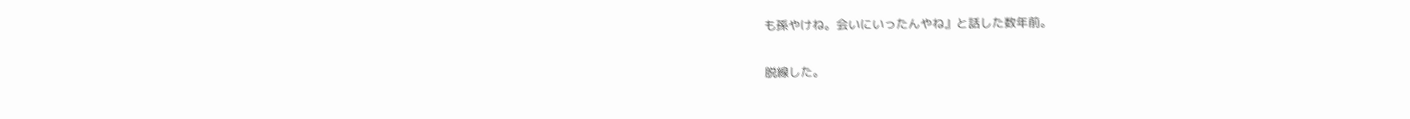も孫やけね。会いにいったんやね』と話した数年前。

脱線した。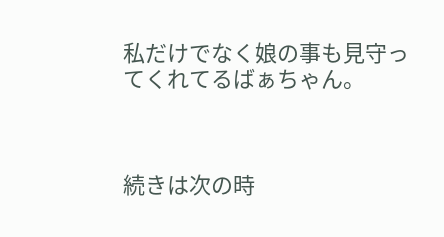私だけでなく娘の事も見守ってくれてるばぁちゃん。



続きは次の時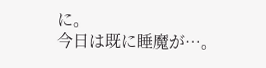に。
今日は既に睡魔が…。